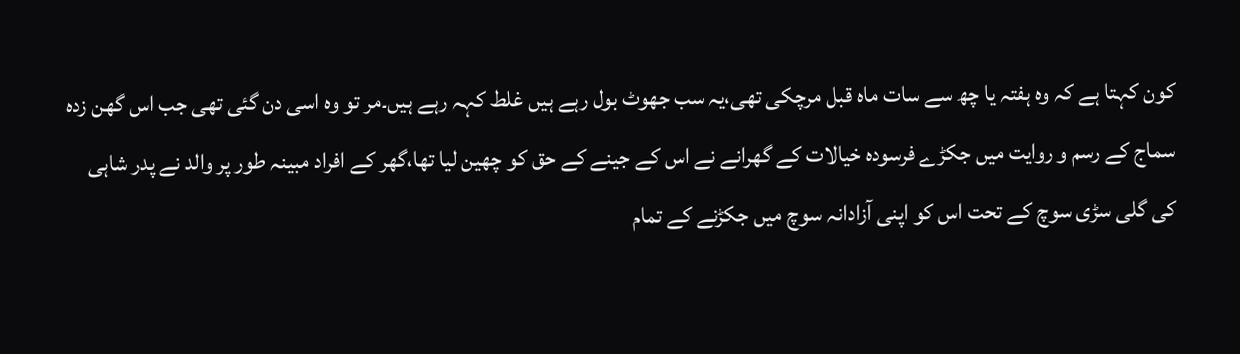کون کہتا ہے کہ وہ ہفتہ یا چھ سے سات ماہ قبل مرچکی تھی،یہ سب جھوٹ بول رہے ہیں غلط کہہ رہے ہیں۔مر تو وہ اسی دن گئی تھی جب اس گھن زدہ سماج کے رسم و روایت میں جکڑے فرسودہ خیالات کے گھرانے نے اس کے جینے کے حق کو چھین لیا تھا،گھر کے افراد مبینہ طور پر والد نے پدر شاہی کی گلی سڑی سوچ کے تحت اس کو اپنی آزادانہ سوچ میں جکڑنے کے تمام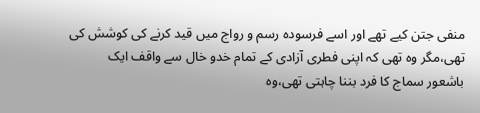منفی جتن کیے تھے اور اسے فرسودہ رسم و رواج میں قید کرنے کی کوشش کی تھی،مگر وہ تھی کہ اپنی فطری آزادی کے تمام خدو خال سے واقف ایک باشعور سماج کا فرد بننا چاہتی تھی،وہ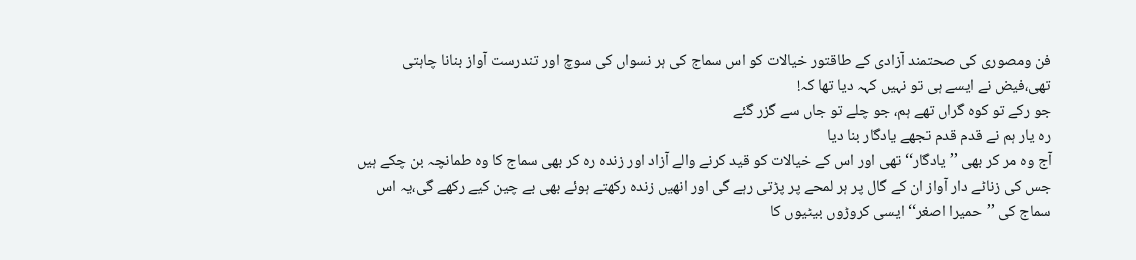فن ومصوری کی صحتمند آزادی کے طاقتور خیالات کو اس سماج کی ہر نسواں کی سوچ اور تندرست آواز بنانا چاہتی تھی،فیض نے ایسے ہی تو نہیں کہہ دیا تھا کہ!
جو رکے تو کوہ گراں تھے ہم، جو چلے تو جاں سے گزر گئے
رہ یار ہم نے قدم قدم تجھے یادگار بنا دیا
آج وہ مر کر بھی ’’یادگار‘‘ تھی اور اس کے خیالات کو قید کرنے والے آزاد اور زندہ رہ کر بھی سماج کا وہ طمانچہ بن چکے ہیں جس کی زناٹے دار آواز ان کے گال پر ہر لمحے پر پڑتی رہے گی اور انھیں زندہ رکھتے ہوئے بھی بے چین کیے رکھے گی،یہ اس سماج کی ’’حمیرا اصغر‘‘ ایسی کروڑوں بیٹیوں کا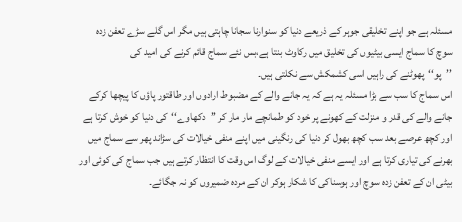مسئلہ ہے جو اپنے تخلیقی جوہر کے ذریعے دنیا کو سنوارنا سجانا چاہتی ہیں مگر اس گلے سڑے تعفن زدہ سوچ کا سماج ایسی بیٹیوں کی تخلیق میں رکاوٹ بنتا ہے،بس نئے سماج قائم کرنے کی امید کی ’’پو‘‘پھوٹنے کی راہیں اسی کشمکش سے نکلتی ہیں۔
اس سماج کا سب سے بڑا مسئلہ یہ ہے کہ یہ جانے والے کے مضبوط ارادوں اور طاقتور پاؤں کا پیچھا کرکے جانے والے کی قدر و منزلت کے کھونے پر خود کو طمانچے مار مار کر ’’دکھاوے‘‘کی دنیا کو خوش کرتا ہے اور کچھ عرصے بعد سب کچھ بھول کر دنیا کی رنگینی میں اپنے منفی خیالات کی سڑاند پھر سے سماج میں بھرنے کی تیاری کرتا ہے اور ایسے منفی خیالات کے لوگ اس وقت کا انتظار کرتے ہیں جب سماج کی کوئی اور بیٹی ان کے تعفن زدہ سوچ اور ہوسناکی کا شکار ہوکر ان کے مردہ ضمیروں کو نہ جگائے۔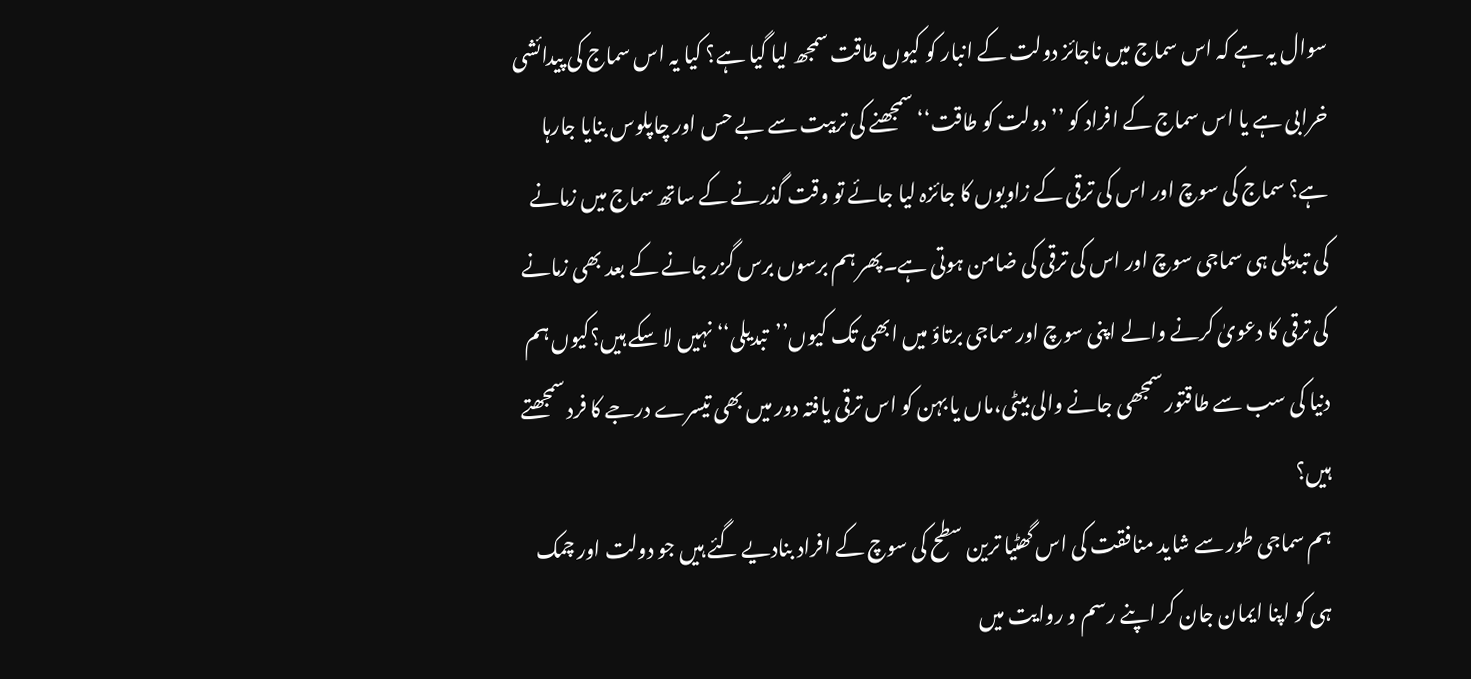سوال یہ ہے کہ اس سماج میں ناجائز دولت کے انبار کو کیوں طاقت سمجھ لیا گیا ہے؟ کیا یہ اس سماج کی پیدائشی خرابی ہے یا اس سماج کے افراد کو ’’دولت کو طاقت‘‘سمجھنے کی تربیت سے بے حس اور چاپلوس بنایا جارہا ہے؟ سماج کی سوچ اور اس کی ترقی کے زاویوں کا جائزہ لیا جائے تو وقت گذرنے کے ساتھ سماج میں زمانے کی تبدیلی ہی سماجی سوچ اور اس کی ترقی کی ضامن ہوتی ہے۔پھر ہم برسوں برس گزر جانے کے بعد بھی زمانے کی ترقی کا دعویٰ کرنے والے اپنی سوچ اور سماجی برتاؤ میں ابھی تک کیوں’’تبدیلی‘‘ نہیں لا سکے ہیں؟کیوں ہم دنیا کی سب سے طاقتور سمجھی جانے والی بیٹی،ماں یا بہن کو اس ترقی یافتہ دور میں بھی تیسرے درجے کا فرد سمجھتے ہیں؟
ہم سماجی طور سے شاید منافقت کی اس گھٹیا ترین سطح کی سوچ کے افراد بنادیے گئے ہیں جو دولت اور چمک ہی کو اپنا ایمان جان کر اپنے رسم و روایت میں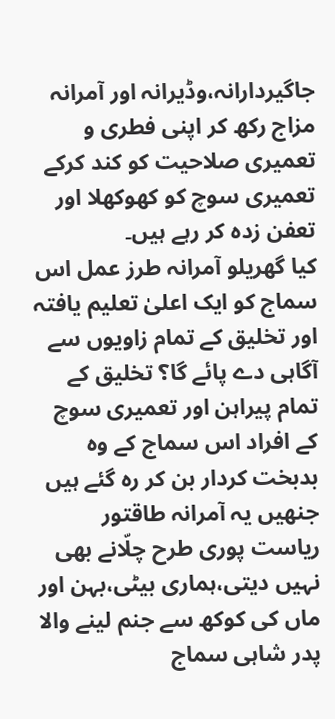جاگیردارانہ،وڈیرانہ اور آمرانہ مزاج رکھ کر اپنی فطری و تعمیری صلاحیت کو کند کرکے تعمیری سوچ کو کھوکھلا اور تعفن زدہ کر رہے ہیں۔
کیا گھریلو آمرانہ طرز عمل اس سماج کو ایک اعلیٰ تعلیم یافتہ اور تخلیق کے تمام زاویوں سے آگاہی دے پائے گا؟ تخلیق کے تمام پیراہن اور تعمیری سوچ کے افراد اس سماج کے وہ بدبخت کردار بن کر رہ گئے ہیں جنھیں یہ آمرانہ طاقتور ریاست پوری طرح چلّانے بھی نہیں دیتی،ہماری بیٹی،بہن اور ماں کی کوکھ سے جنم لینے والا پدر شاہی سماج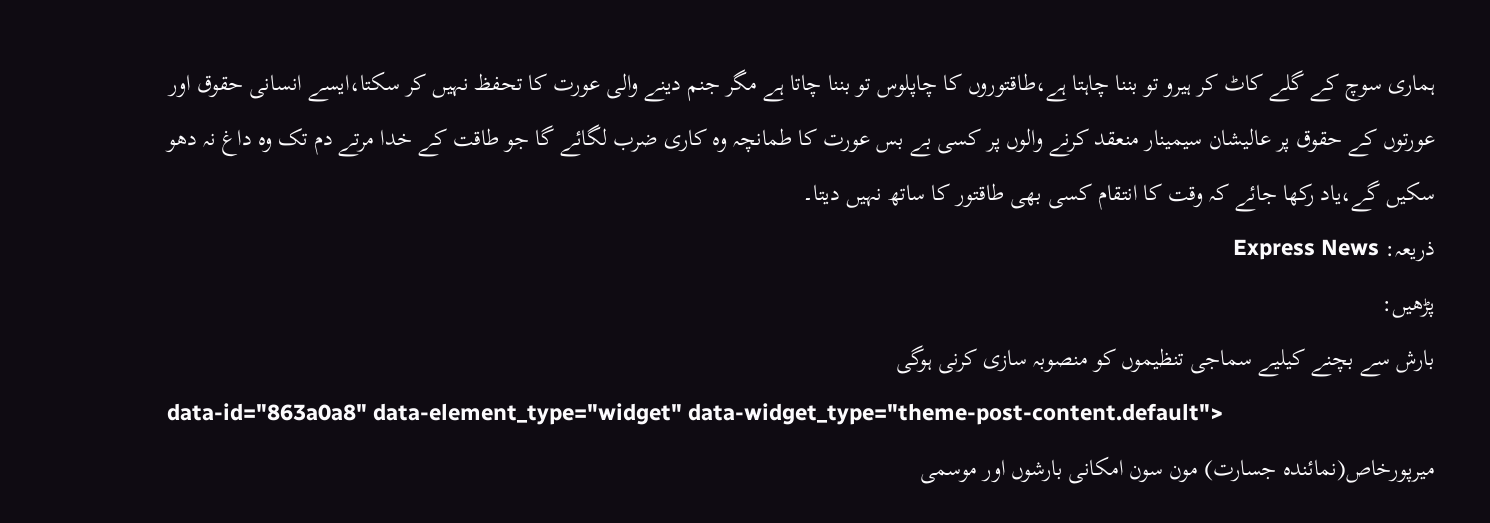ہماری سوچ کے گلے کاٹ کر ہیرو تو بننا چاہتا ہے،طاقتوروں کا چاپلوس تو بننا چاتا ہے مگر جنم دینے والی عورت کا تحفظ نہیں کر سکتا،ایسے انسانی حقوق اور عورتوں کے حقوق پر عالیشان سیمینار منعقد کرنے والوں پر کسی بے بس عورت کا طمانچہ وہ کاری ضرب لگائے گا جو طاقت کے خدا مرتے دم تک وہ داغ نہ دھو سکیں گے،یاد رکھا جائے کہ وقت کا انتقام کسی بھی طاقتور کا ساتھ نہیں دیتا۔
ذریعہ: Express News
پڑھیں:
بارش سے بچنے کیلیے سماجی تنظیموں کو منصوبہ سازی کرنی ہوگی
data-id="863a0a8" data-element_type="widget" data-widget_type="theme-post-content.default">
میرپورخاص(نمائندہ جسارت) مون سون امکانی بارشوں اور موسمی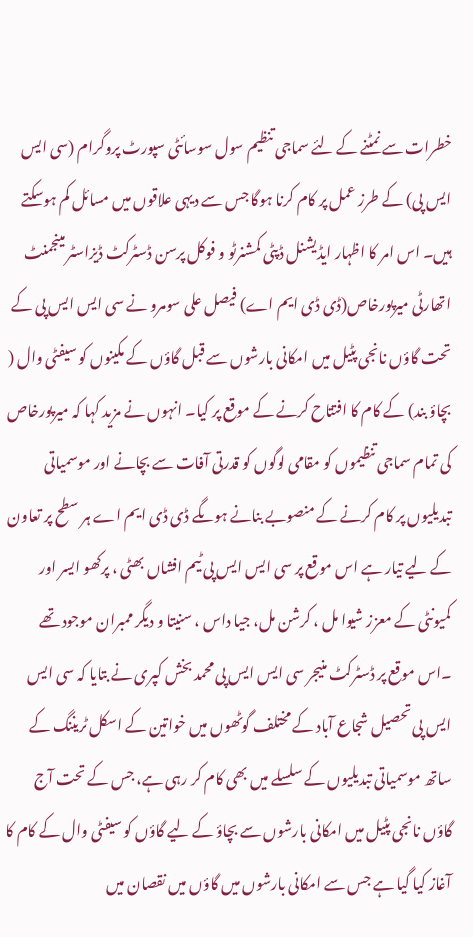خطرات سے نمٹنے کے لئے سماجی تنظیم سول سوسائٹی سپورٹ پروگرام (سی ایس ایس پی) کے طرز عمل پر کام کرنا ہوگا جس سے دیہی علاقوں میں مسائل کم ہوسکتے ہیں۔ اس امر کا اظہار ایڈیشنل ڈپٹی کمشنرٹو و فوکل پرسن ڈسٹرکٹ ڈیزاسٹر مینجمنٹ اتھارٹی میرپورخاص(ڈی ڈی ایم اے) فیصل علی سومرو نے سی ایس ایس پی کے تحت گاؤں نانجی پٹیل میں امکانی بارشوں سے قبل گاؤں کے مکینوں کو سیفٹی وال ( بچاؤ بند) کے کام کا افتتاح کرنے کے موقع پر کیا۔ انہوں نے مزید کہا کہ میرپورخاص کی تمام سماجی تنظیموں کو مقامی لوگوں کو قدرتی آفات سے بچانے اور موسمیاتی تبدیلیوں پر کام کرنے کے منصوبے بنانے ہوںگے ڈی ڈی ایم اے ہر سطح پر تعاون کے لیے تیار ہے اس موقع پر سی ایس ایس پی ٹیم افشاں بھٹی ، پرکھو ایسر اور کمیونٹی کے معزز شیوا مل ، کرشن مل، جیا داس ، سنیتا و دیگر ممبران موجود تھے ۔اس موقع پر ڈسٹرکٹ منیجر سی ایس ایس پی محمد بخش کپری نے بتایا کہ سی ایس ایس پی تحصیل شجاع آباد کے مختلف گوٹھوں میں خواتین کے اسکل ٹریننگ کے ساتھ موسمیاتی تبدیلیوں کے سلسلے میں بھی کام کر رہی ہے، جس کے تحت آج گاؤں نانجی پٹیل میں امکانی بارشوں سے بچاؤ کے لیے گاؤں کو سیفٹی وال کے کام کا آغاز کیا گیا ہے جس سے امکانی بارشوں میں گاؤں میں نقصان میں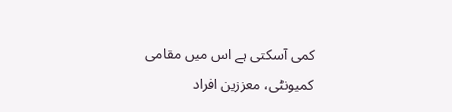کمی آسکتی ہے اس میں مقامی کمیونٹی، معززین افراد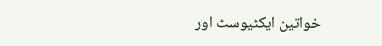خواتین ایکٹیوسٹ اور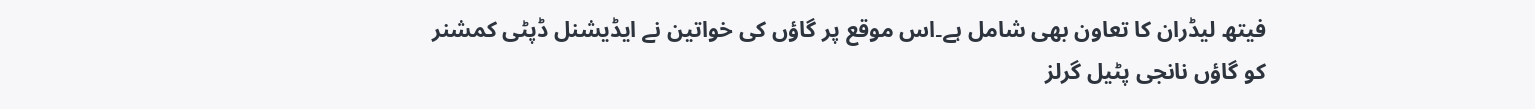فیتھ لیڈران کا تعاون بھی شامل ہے۔اس موقع پر گاؤں کی خواتین نے ایڈیشنل ڈپٹی کمشنر کو گاؤں نانجی پٹیل گرلز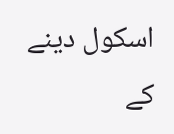اسکول دینے کے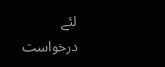لئے درخواست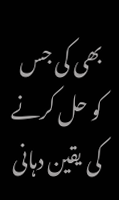بھی کی جس کو حل کرنے کی یقین دہانی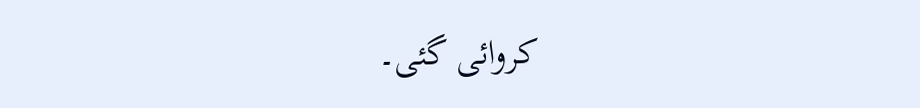کروائی گئی۔